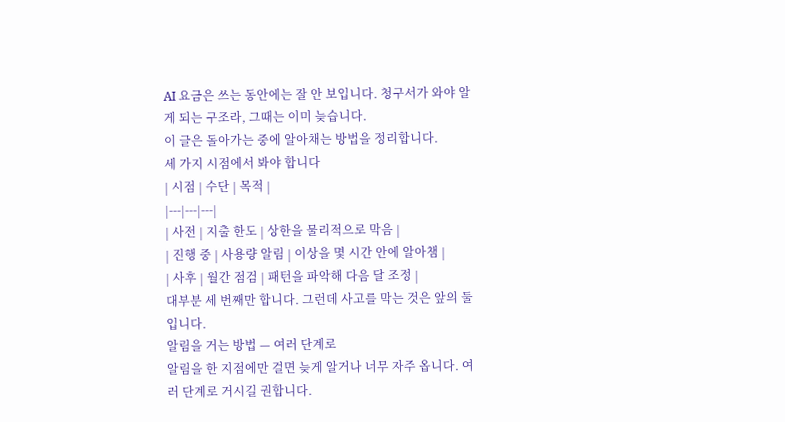AI 요금은 쓰는 동안에는 잘 안 보입니다. 청구서가 와야 알게 되는 구조라, 그때는 이미 늦습니다.
이 글은 돌아가는 중에 알아채는 방법을 정리합니다.
세 가지 시점에서 봐야 합니다
| 시점 | 수단 | 목적 |
|---|---|---|
| 사전 | 지출 한도 | 상한을 물리적으로 막음 |
| 진행 중 | 사용량 알림 | 이상을 몇 시간 안에 알아챔 |
| 사후 | 월간 점검 | 패턴을 파악해 다음 달 조정 |
대부분 세 번째만 합니다. 그런데 사고를 막는 것은 앞의 둘입니다.
알림을 거는 방법 — 여러 단계로
알림을 한 지점에만 걸면 늦게 알거나 너무 자주 옵니다. 여러 단계로 거시길 권합니다.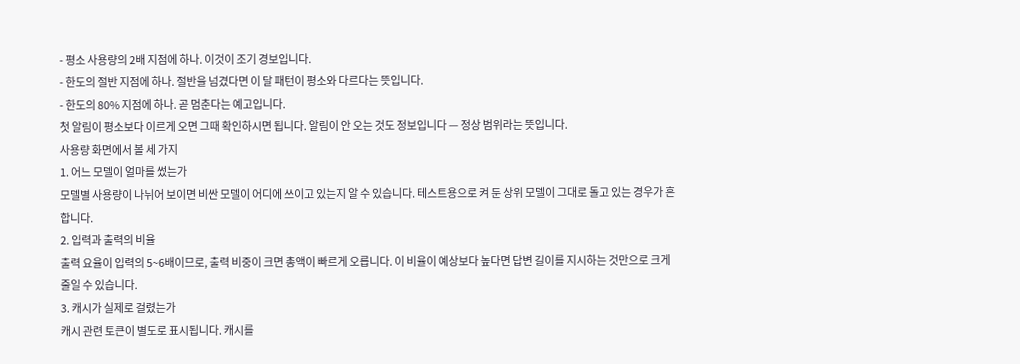- 평소 사용량의 2배 지점에 하나. 이것이 조기 경보입니다.
- 한도의 절반 지점에 하나. 절반을 넘겼다면 이 달 패턴이 평소와 다르다는 뜻입니다.
- 한도의 80% 지점에 하나. 곧 멈춘다는 예고입니다.
첫 알림이 평소보다 이르게 오면 그때 확인하시면 됩니다. 알림이 안 오는 것도 정보입니다 — 정상 범위라는 뜻입니다.
사용량 화면에서 볼 세 가지
1. 어느 모델이 얼마를 썼는가
모델별 사용량이 나뉘어 보이면 비싼 모델이 어디에 쓰이고 있는지 알 수 있습니다. 테스트용으로 켜 둔 상위 모델이 그대로 돌고 있는 경우가 흔합니다.
2. 입력과 출력의 비율
출력 요율이 입력의 5~6배이므로, 출력 비중이 크면 총액이 빠르게 오릅니다. 이 비율이 예상보다 높다면 답변 길이를 지시하는 것만으로 크게 줄일 수 있습니다.
3. 캐시가 실제로 걸렸는가
캐시 관련 토큰이 별도로 표시됩니다. 캐시를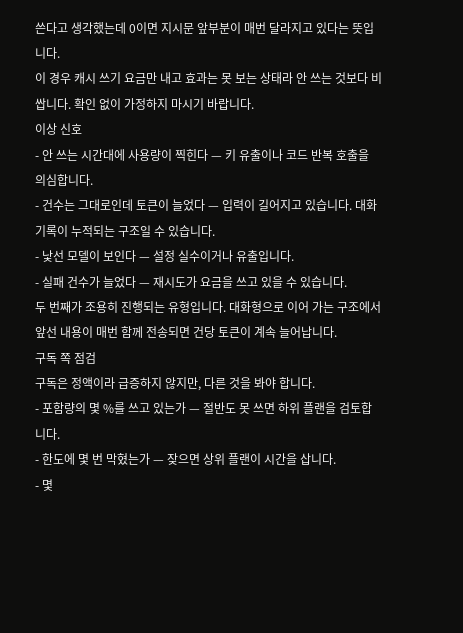쓴다고 생각했는데 0이면 지시문 앞부분이 매번 달라지고 있다는 뜻입니다.
이 경우 캐시 쓰기 요금만 내고 효과는 못 보는 상태라 안 쓰는 것보다 비쌉니다. 확인 없이 가정하지 마시기 바랍니다.
이상 신호
- 안 쓰는 시간대에 사용량이 찍힌다 — 키 유출이나 코드 반복 호출을 의심합니다.
- 건수는 그대로인데 토큰이 늘었다 — 입력이 길어지고 있습니다. 대화 기록이 누적되는 구조일 수 있습니다.
- 낯선 모델이 보인다 — 설정 실수이거나 유출입니다.
- 실패 건수가 늘었다 — 재시도가 요금을 쓰고 있을 수 있습니다.
두 번째가 조용히 진행되는 유형입니다. 대화형으로 이어 가는 구조에서 앞선 내용이 매번 함께 전송되면 건당 토큰이 계속 늘어납니다.
구독 쪽 점검
구독은 정액이라 급증하지 않지만, 다른 것을 봐야 합니다.
- 포함량의 몇 %를 쓰고 있는가 — 절반도 못 쓰면 하위 플랜을 검토합니다.
- 한도에 몇 번 막혔는가 — 잦으면 상위 플랜이 시간을 삽니다.
- 몇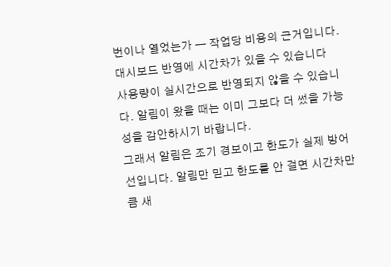번이나 열었는가 — 작업당 비용의 근거입니다.
대시보드 반영에 시간차가 있을 수 있습니다
사용량이 실시간으로 반영되지 않을 수 있습니다. 알림이 왔을 때는 이미 그보다 더 썼을 가능성을 감안하시기 바랍니다.
그래서 알림은 조기 경보이고 한도가 실제 방어선입니다. 알림만 믿고 한도를 안 걸면 시간차만큼 새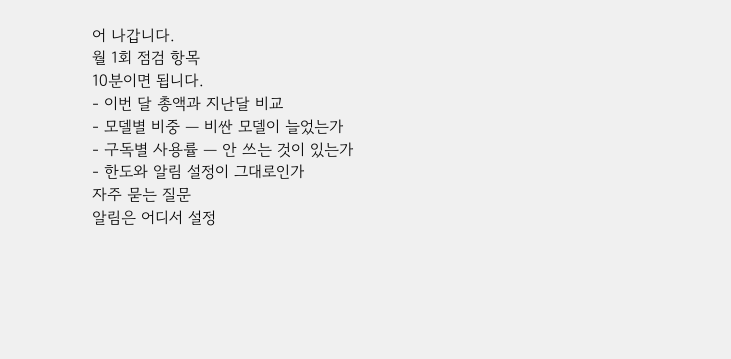어 나갑니다.
월 1회 점검 항목
10분이면 됩니다.
- 이번 달 총액과 지난달 비교
- 모델별 비중 — 비싼 모델이 늘었는가
- 구독별 사용률 — 안 쓰는 것이 있는가
- 한도와 알림 설정이 그대로인가
자주 묻는 질문
알림은 어디서 설정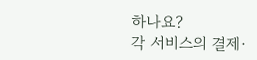하나요?
각 서비스의 결제·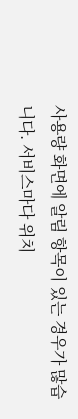사용량 화면에 알림 항목이 있는 경우가 많습니다. 서비스마다 위치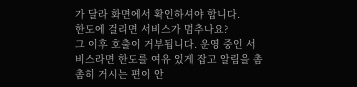가 달라 화면에서 확인하셔야 합니다.
한도에 걸리면 서비스가 멈추나요?
그 이후 호출이 거부됩니다. 운영 중인 서비스라면 한도를 여유 있게 잡고 알림을 촘촘히 거시는 편이 안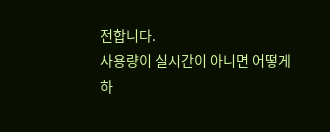전합니다.
사용량이 실시간이 아니면 어떻게 하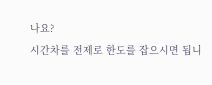나요?
시간차를 전제로 한도를 잡으시면 됩니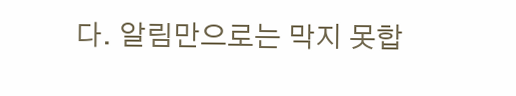다. 알림만으로는 막지 못합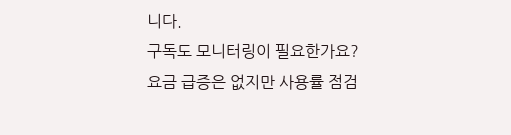니다.
구독도 모니터링이 필요한가요?
요금 급증은 없지만 사용률 점검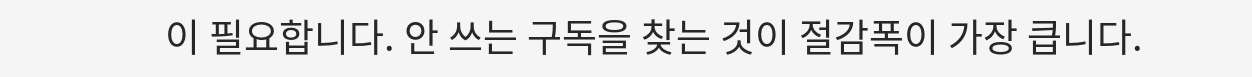이 필요합니다. 안 쓰는 구독을 찾는 것이 절감폭이 가장 큽니다.